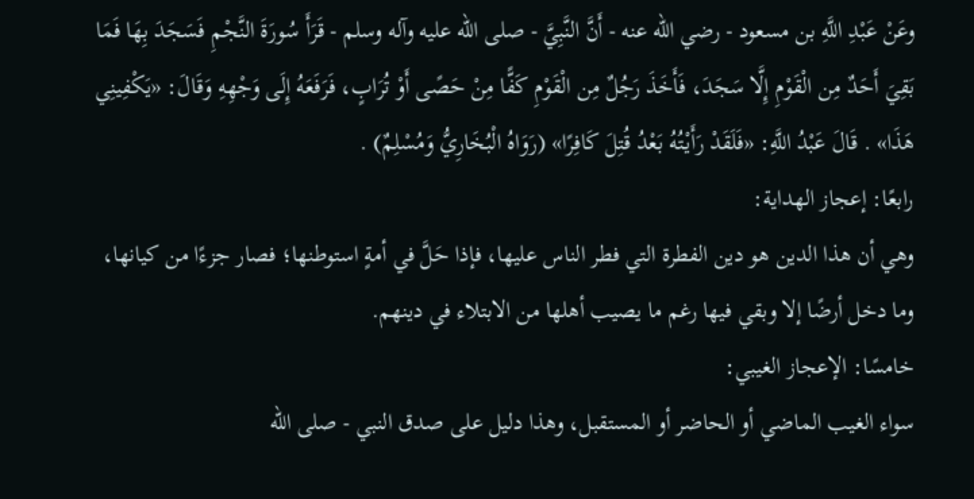وعَنْ عَبْدِ اللَّهِ بن مسعود - رضي الله عنه - أَنَّ النَّبِيَّ - صلى الله عليه وآله وسلم - قَرَأَ سُورَةَ النَّجْمِ فَسَجَدَ بِهَا فَمَا بَقِيَ أَحَدٌ مِن الْقَوْمِ إِلَّا سَجَدَ، فَأَخَذَ رَجُلٌ مِن الْقَوْمِ كَفًّا مِنْ حَصًى أَوْ تُرَابٍ، فَرَفَعَهُ إِلَى وَجْهِهِ وَقَالَ: «يَكْفِينِي هَذَا» . قَالَ عَبْدُ اللَّهِ: «فَلَقَدْ رَأَيْتُهُ بَعْدُ قُتِلَ كَافِرًا» (رَوَاهُ الْبُخَارِيُّ وَمُسْلِمٌ) .
رابعًا: إعجاز الهداية:
وهي أن هذا الدين هو دين الفطرة التي فطر الناس عليها، فإذا حَلَّ في أمةٍ استوطنها؛ فصار جزءًا من كيانها، وما دخل أرضًا إلا وبقي فيها رغم ما يصيب أهلها من الابتلاء في دينهم.
خامسًا: الإعجاز الغيبي:
سواء الغيب الماضي أو الحاضر أو المستقبل، وهذا دليل على صدق النبي - صلى الله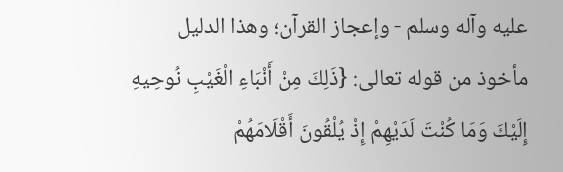عليه وآله وسلم - وإعجاز القرآن؛ وهذا الدليل مأخوذ من قوله تعالى: {ذَلِكَ مِنْ أَنْبَاءِ الْغَيْبِ نُوحِيهِ إِلَيْكَ وَمَا كُنْتَ لَدَيْهِمْ إِذْ يُلْقُونَ أَقْلَامَهُمْ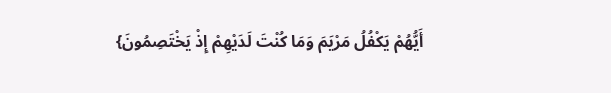أَيُّهُمْ يَكْفُلُ مَرْيَمَ وَمَا كُنْتَ لَدَيْهِمْ إِذْ يَخْتَصِمُونَ}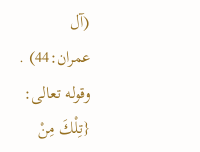(آل عمران:44) . وقوله تعالى: {تِلْكَ مِنْ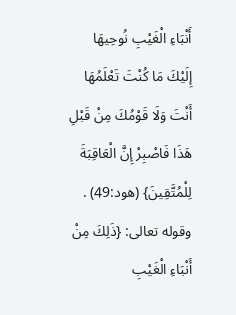أَنْبَاءِ الْغَيْبِ نُوحِيهَا إِلَيْكَ مَا كُنْتَ تَعْلَمُهَا أَنْتَ وَلَا قَوْمُكَ مِنْ قَبْلِ هَذَا فَاصْبِرْ إِنَّ الْعَاقِبَةَ لِلْمُتَّقِينَ} (هود:49) . وقوله تعالى: {ذَلِكَ مِنْ أَنْبَاءِ الْغَيْبِ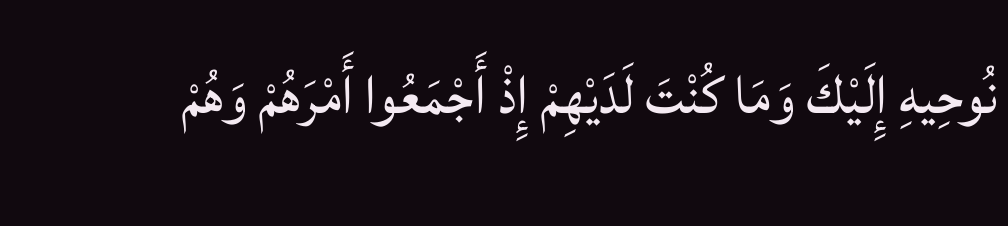نُوحِيهِ إِلَيْكَ وَمَا كُنْتَ لَدَيْهِمْ إِذْ أَجْمَعُوا أَمْرَهُمْ وَهُمْ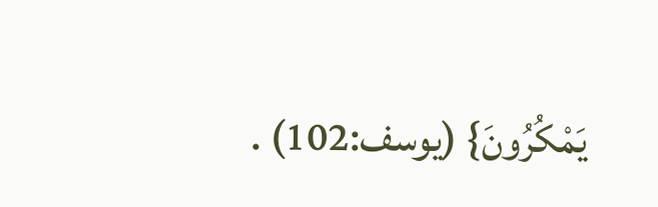يَمْكُرُونَ} (يوسف:102) .